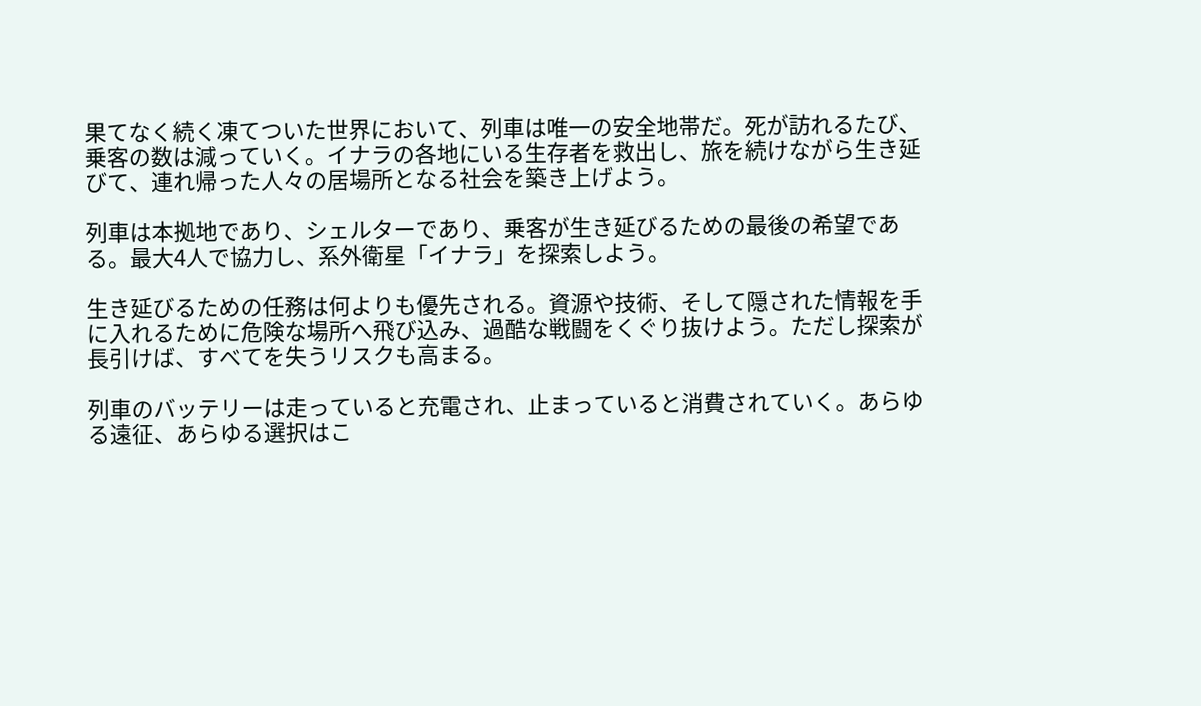果てなく続く凍てついた世界において、列車は唯一の安全地帯だ。死が訪れるたび、乗客の数は減っていく。イナラの各地にいる生存者を救出し、旅を続けながら生き延びて、連れ帰った人々の居場所となる社会を築き上げよう。

列車は本拠地であり、シェルターであり、乗客が生き延びるための最後の希望である。最大4人で協力し、系外衛星「イナラ」を探索しよう。

生き延びるための任務は何よりも優先される。資源や技術、そして隠された情報を手に入れるために危険な場所へ飛び込み、過酷な戦闘をくぐり抜けよう。ただし探索が長引けば、すべてを失うリスクも高まる。

列車のバッテリーは走っていると充電され、止まっていると消費されていく。あらゆる遠征、あらゆる選択はこ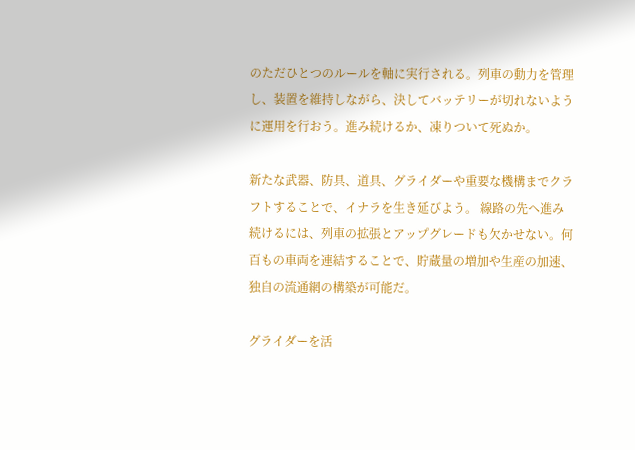のただひとつのルールを軸に実行される。列車の動力を管理し、装置を維持しながら、決してバッテリーが切れないように運用を行おう。進み続けるか、凍りついて死ぬか。

新たな武器、防具、道具、グライダーや重要な機構までクラフトすることで、イナラを生き延びよう。 線路の先へ進み続けるには、列車の拡張とアップグレードも欠かせない。何百もの車両を連結することで、貯蔵量の増加や生産の加速、独自の流通網の構築が可能だ。

グライダーを活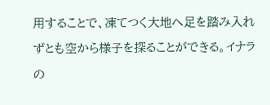用することで、凍てつく大地へ足を踏み入れずとも空から様子を探ることができる。イナラの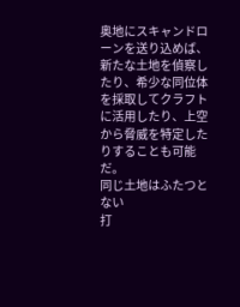奥地にスキャンドローンを送り込めば、新たな土地を偵察したり、希少な同位体を採取してクラフトに活用したり、上空から脅威を特定したりすることも可能だ。
同じ土地はふたつとない
打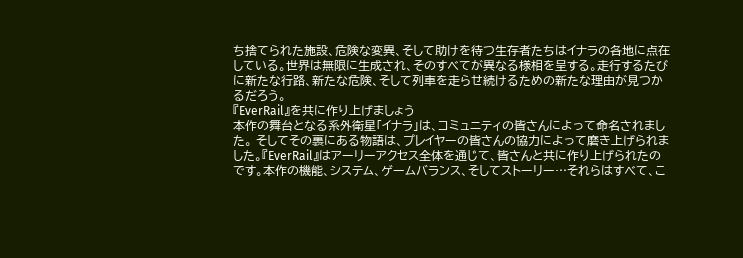ち捨てられた施設、危険な変異、そして助けを待つ生存者たちはイナラの各地に点在している。世界は無限に生成され、そのすべてが異なる様相を呈する。走行するたびに新たな行路、新たな危険、そして列車を走らせ続けるための新たな理由が見つかるだろう。
『EverRail』を共に作り上げましょう
本作の舞台となる系外衛星「イナラ」は、コミュニティの皆さんによって命名されました。 そしてその裏にある物語は、プレイヤーの皆さんの協力によって磨き上げられました。『EverRail』はアーリーアクセス全体を通じて、皆さんと共に作り上げられたのです。本作の機能、システム、ゲームバランス、そしてストーリー…それらはすべて、こ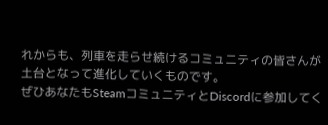れからも、列車を走らせ続けるコミュニティの皆さんが土台となって進化していくものです。
ぜひあなたもSteamコミュニティとDiscordに参加してく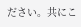ださい。共にこ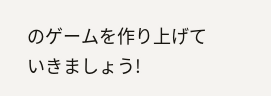のゲームを作り上げていきましょう!